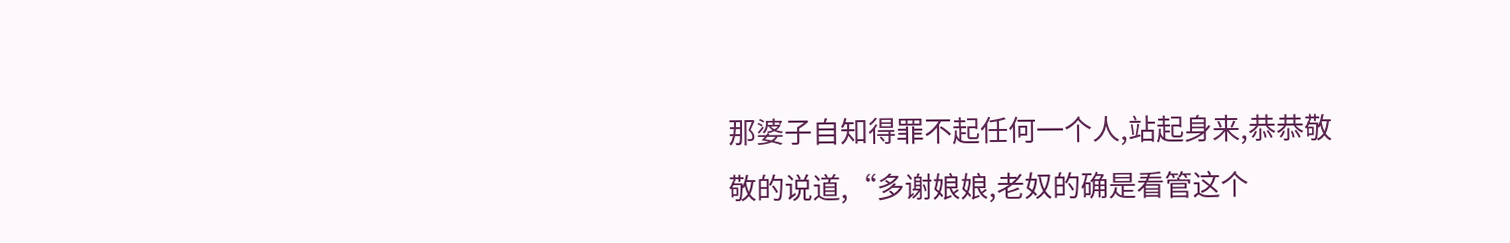那婆子自知得罪不起任何一个人,站起身来,恭恭敬敬的说道,“多谢娘娘,老奴的确是看管这个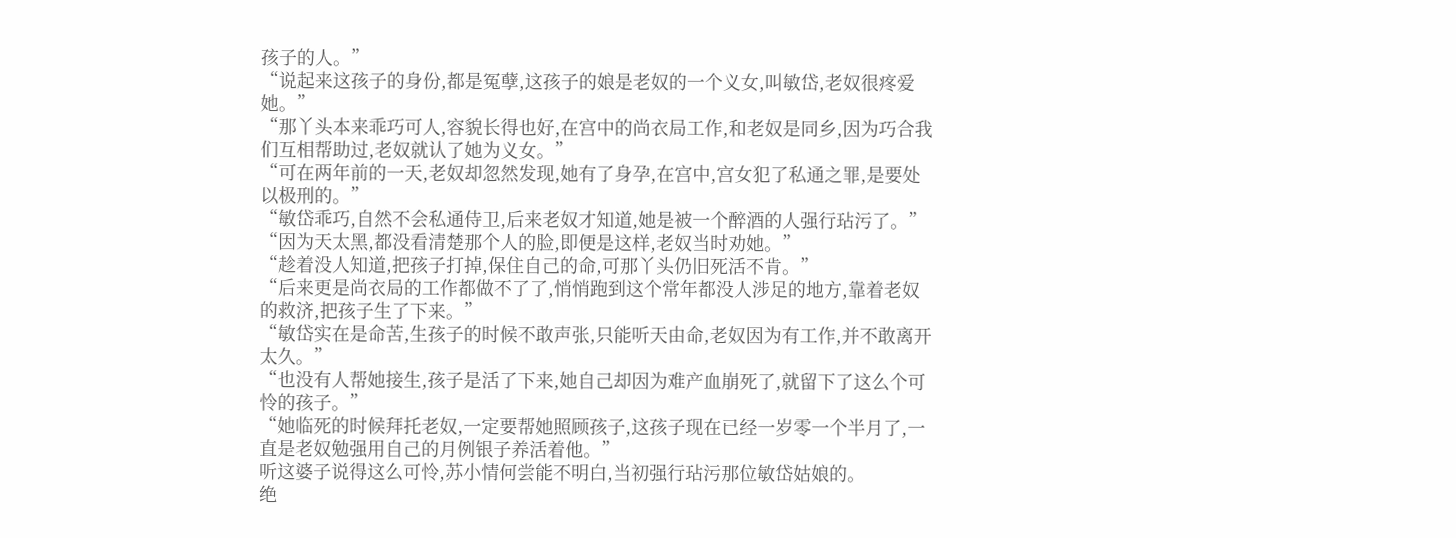孩子的人。”
“说起来这孩子的身份,都是冤孽,这孩子的娘是老奴的一个义女,叫敏岱,老奴很疼爱她。”
“那丫头本来乖巧可人,容貌长得也好,在宫中的尚衣局工作,和老奴是同乡,因为巧合我们互相帮助过,老奴就认了她为义女。”
“可在两年前的一天,老奴却忽然发现,她有了身孕,在宫中,宫女犯了私通之罪,是要处以极刑的。”
“敏岱乖巧,自然不会私通侍卫,后来老奴才知道,她是被一个醉酒的人强行玷污了。”
“因为天太黑,都没看清楚那个人的脸,即便是这样,老奴当时劝她。”
“趁着没人知道,把孩子打掉,保住自己的命,可那丫头仍旧死活不肯。”
“后来更是尚衣局的工作都做不了了,悄悄跑到这个常年都没人涉足的地方,靠着老奴的救济,把孩子生了下来。”
“敏岱实在是命苦,生孩子的时候不敢声张,只能听天由命,老奴因为有工作,并不敢离开太久。”
“也没有人帮她接生,孩子是活了下来,她自己却因为难产血崩死了,就留下了这么个可怜的孩子。”
“她临死的时候拜托老奴,一定要帮她照顾孩子,这孩子现在已经一岁零一个半月了,一直是老奴勉强用自己的月例银子养活着他。”
听这婆子说得这么可怜,苏小情何尝能不明白,当初强行玷污那位敏岱姑娘的。
绝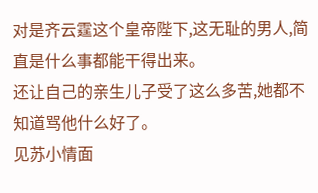对是齐云霆这个皇帝陛下,这无耻的男人,简直是什么事都能干得出来。
还让自己的亲生儿子受了这么多苦,她都不知道骂他什么好了。
见苏小情面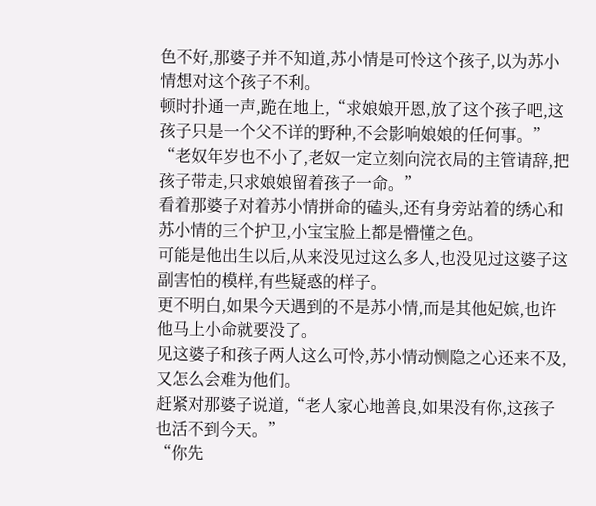色不好,那婆子并不知道,苏小情是可怜这个孩子,以为苏小情想对这个孩子不利。
顿时扑通一声,跪在地上,“求娘娘开恩,放了这个孩子吧,这孩子只是一个父不详的野种,不会影响娘娘的任何事。”
“老奴年岁也不小了,老奴一定立刻向浣衣局的主管请辞,把孩子带走,只求娘娘留着孩子一命。”
看着那婆子对着苏小情拼命的磕头,还有身旁站着的绣心和苏小情的三个护卫,小宝宝脸上都是懵懂之色。
可能是他出生以后,从来没见过这么多人,也没见过这婆子这副害怕的模样,有些疑惑的样子。
更不明白,如果今天遇到的不是苏小情,而是其他妃嫔,也许他马上小命就要没了。
见这婆子和孩子两人这么可怜,苏小情动恻隐之心还来不及,又怎么会难为他们。
赶紧对那婆子说道,“老人家心地善良,如果没有你,这孩子也活不到今天。”
“你先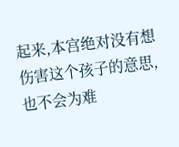起来,本宫绝对没有想伤害这个孩子的意思,也不会为难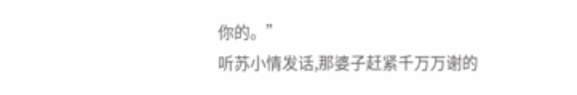你的。”
听苏小情发话,那婆子赶紧千万万谢的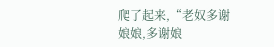爬了起来,“老奴多谢娘娘,多谢娘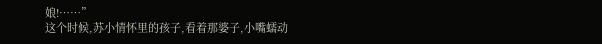娘!……”
这个时候,苏小情怀里的孩子,看着那婆子,小嘴蠕动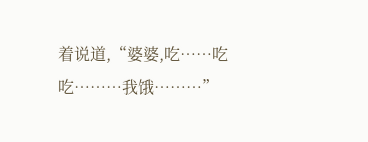着说道,“婆婆,吃……吃吃………我饿………”